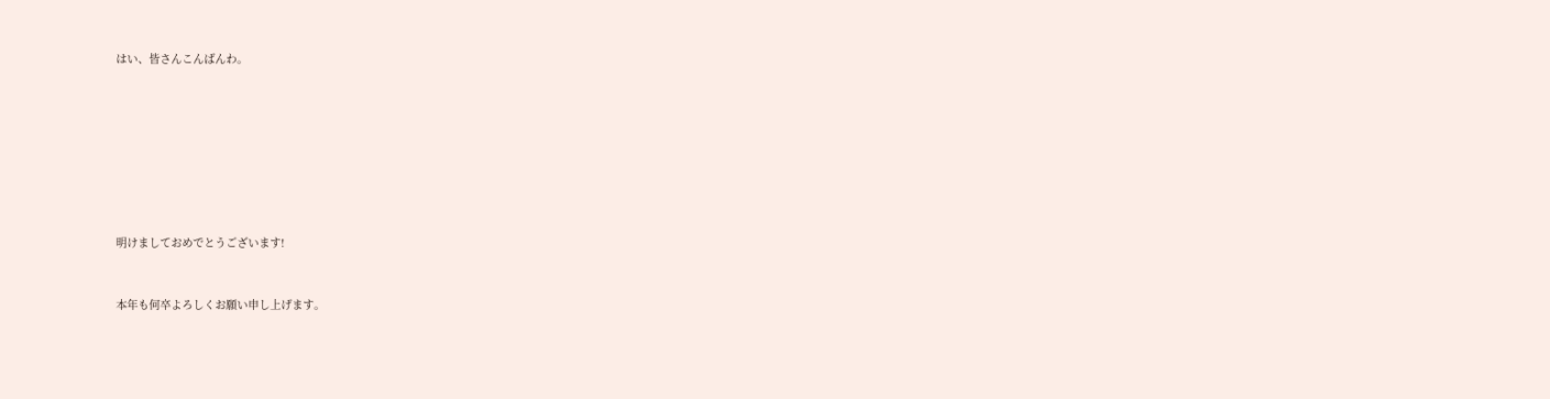はい、皆さんこんばんわ。








明けましておめでとうございます!


本年も何卒よろしくお願い申し上げます。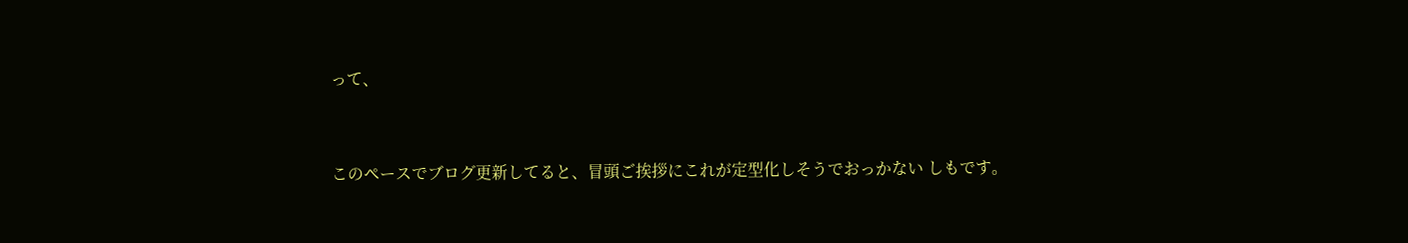って、



このペースでブログ更新してると、冒頭ご挨拶にこれが定型化しそうでおっかない しもです。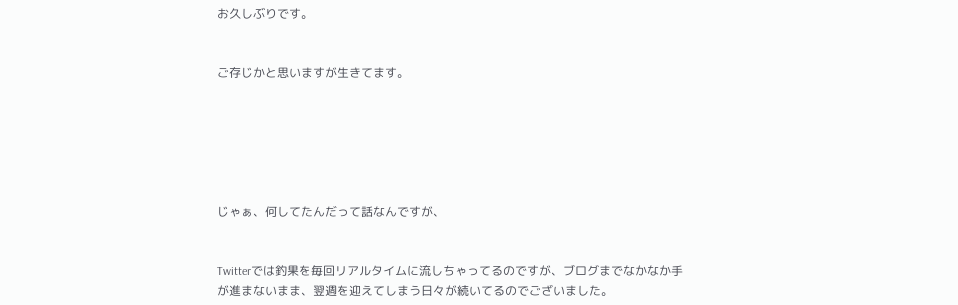お久しぶりです。


ご存じかと思いますが生きてます。






じゃぁ、何してたんだって話なんですが、


Twitterでは釣果を毎回リアルタイムに流しちゃってるのですが、ブログまでなかなか手が進まないまま、翌週を迎えてしまう日々が続いてるのでございました。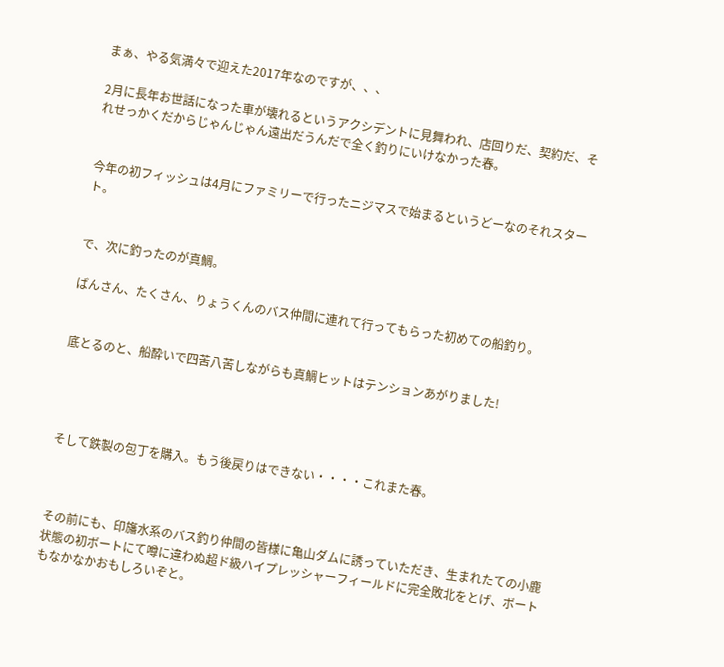まぁ、やる気満々で迎えた2017年なのですが、、、

2月に長年お世話になった車が壊れるというアクシデントに見舞われ、店回りだ、契約だ、それせっかくだからじゃんじゃん遠出だうんだで全く釣りにいけなかった春。


今年の初フィッシュは4月にファミリーで行ったニジマスで始まるというどーなのそれスタート。


で、次に釣ったのが真鯛。

ばんさん、たくさん、りょうくんのバス仲間に連れて行ってもらった初めての船釣り。


底とるのと、船酔いで四苦八苦しながらも真鯛ヒットはテンションあがりました!




そして鉄製の包丁を購入。もう後戻りはできない・・・・これまた春。



その前にも、印旛水系のバス釣り仲間の皆様に亀山ダムに誘っていただき、生まれたての小鹿状態の初ボートにて噂に違わぬ超ド級ハイプレッシャーフィールドに完全敗北をとげ、ボートもなかなかおもしろいぞと。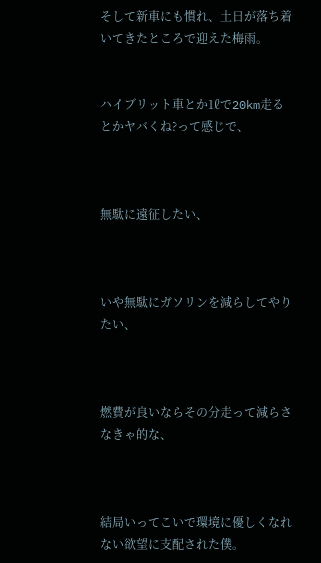そして新車にも慣れ、土日が落ち着いてきたところで迎えた梅雨。


ハイブリット車とか1ℓで20km走るとかヤバくね?って感じで、



無駄に遠征したい、



いや無駄にガソリンを減らしてやりたい、



燃費が良いならその分走って減らさなきゃ的な、



結局いってこいで環境に優しくなれない欲望に支配された僕。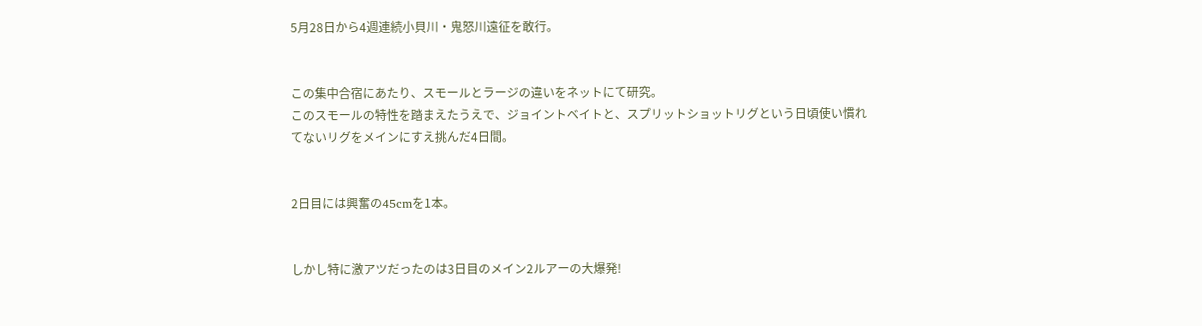5月28日から4週連続小貝川・鬼怒川遠征を敢行。


この集中合宿にあたり、スモールとラージの違いをネットにて研究。
このスモールの特性を踏まえたうえで、ジョイントベイトと、スプリットショットリグという日頃使い慣れてないリグをメインにすえ挑んだ4日間。


2日目には興奮の45cmを1本。


しかし特に激アツだったのは3日目のメイン2ルアーの大爆発!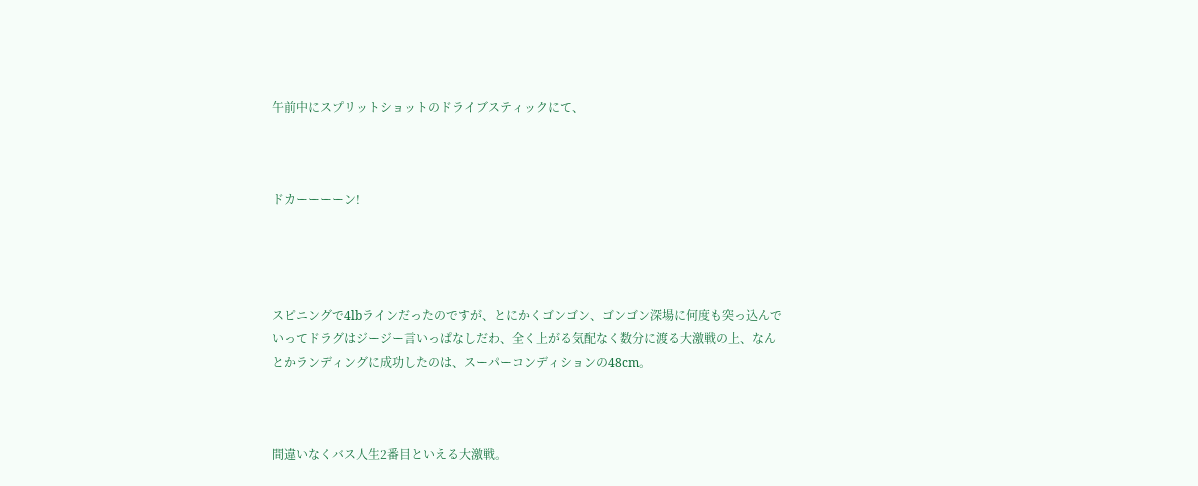午前中にスプリットショットのドライブスティックにて、



ドカーーーーン!




スピニングで4lbラインだったのですが、とにかくゴンゴン、ゴンゴン深場に何度も突っ込んでいってドラグはジージー言いっぱなしだわ、全く上がる気配なく数分に渡る大激戦の上、なんとかランディングに成功したのは、スーパーコンディションの48cm。



間違いなくバス人生2番目といえる大激戦。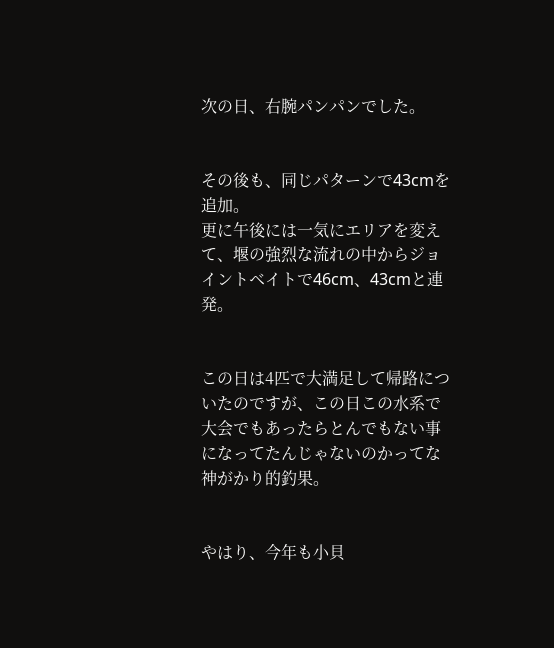次の日、右腕パンパンでした。


その後も、同じパターンで43cmを追加。
更に午後には一気にエリアを変えて、堰の強烈な流れの中からジョイントベイトで46cm、43cmと連発。


この日は4匹で大満足して帰路についたのですが、この日この水系で大会でもあったらとんでもない事になってたんじゃないのかってな神がかり的釣果。


やはり、今年も小貝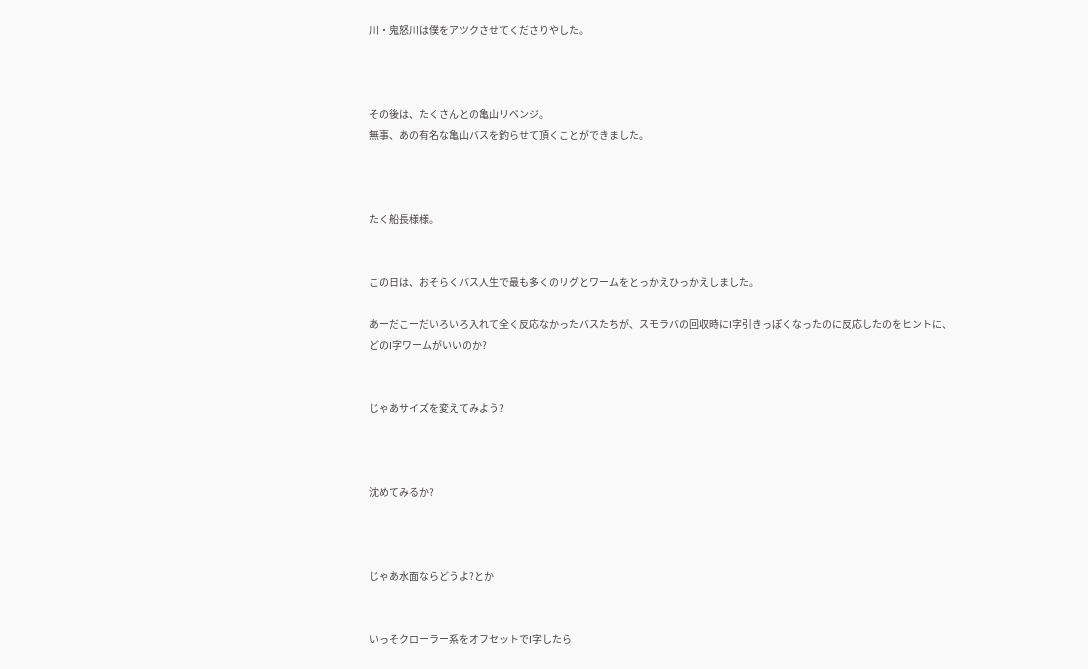川・鬼怒川は僕をアツクさせてくださりやした。



その後は、たくさんとの亀山リベンジ。
無事、あの有名な亀山バスを釣らせて頂くことができました。



たく船長様様。


この日は、おそらくバス人生で最も多くのリグとワームをとっかえひっかえしました。

あーだこーだいろいろ入れて全く反応なかったバスたちが、スモラバの回収時にI字引きっぽくなったのに反応したのをヒントに、
どのI字ワームがいいのか?


じゃあサイズを変えてみよう?



沈めてみるか?



じゃあ水面ならどうよ?とか


いっそクローラー系をオフセットでI字したら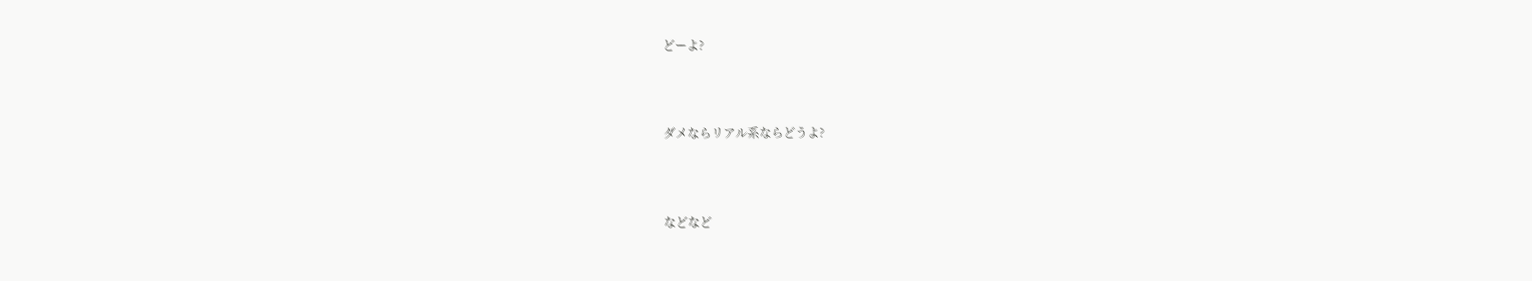どーよ?



ダメならリアル系ならどうよ?



などなど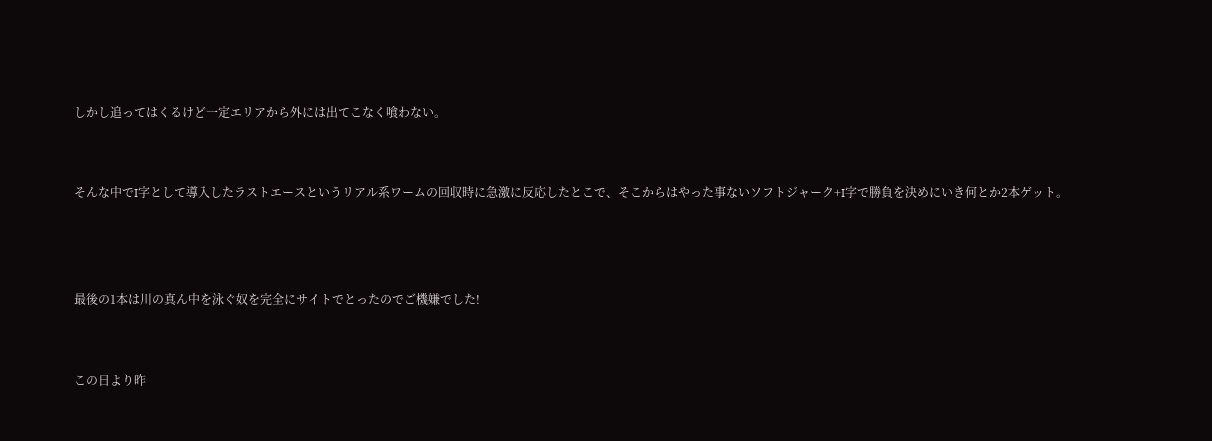しかし追ってはくるけど一定エリアから外には出てこなく喰わない。


そんな中でI字として導入したラストエースというリアル系ワームの回収時に急激に反応したとこで、そこからはやった事ないソフトジャーク+I字で勝負を決めにいき何とか2本ゲット。



最後の1本は川の真ん中を泳ぐ奴を完全にサイトでとったのでご機嫌でした!


この日より昨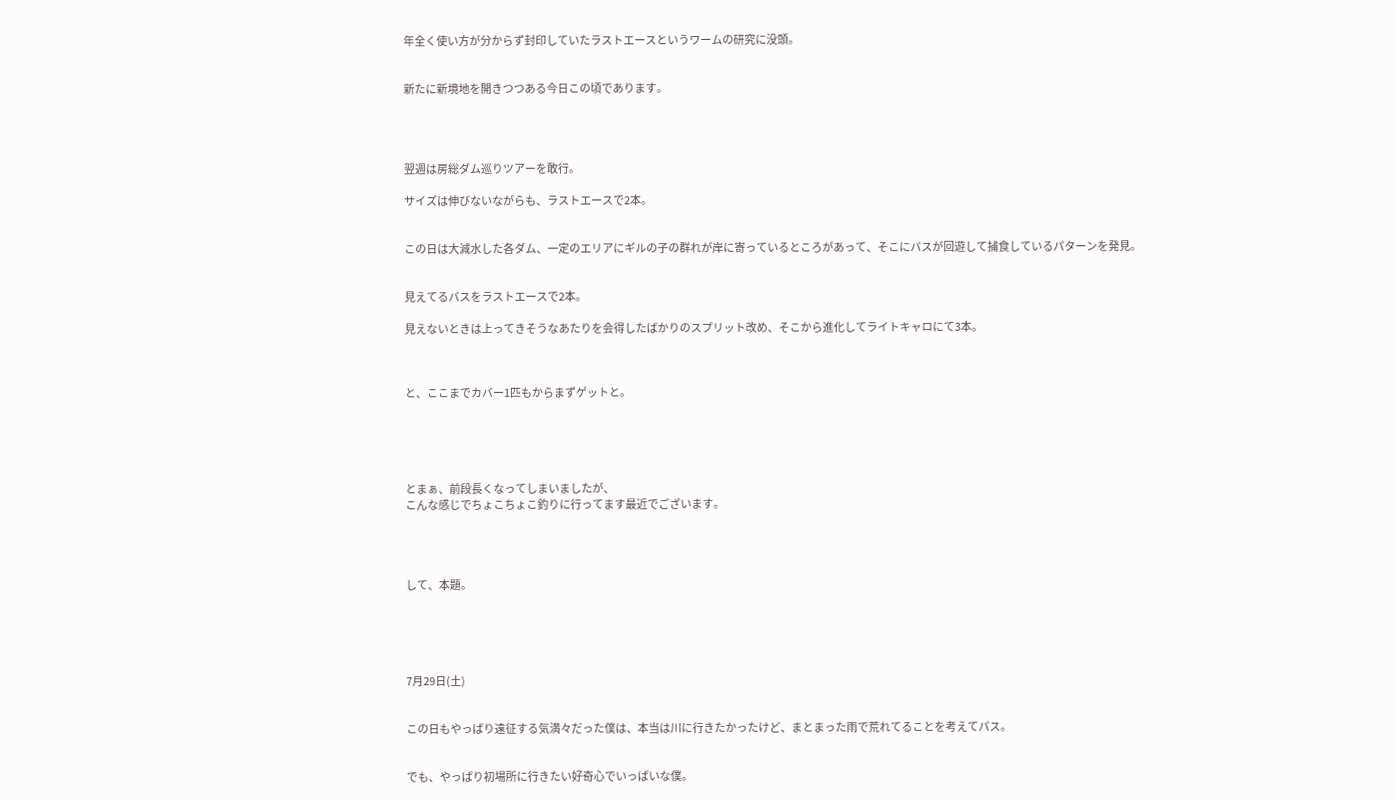年全く使い方が分からず封印していたラストエースというワームの研究に没頭。


新たに新境地を開きつつある今日この頃であります。




翌週は房総ダム巡りツアーを敢行。

サイズは伸びないながらも、ラストエースで2本。


この日は大減水した各ダム、一定のエリアにギルの子の群れが岸に寄っているところがあって、そこにバスが回遊して捕食しているパターンを発見。


見えてるバスをラストエースで2本。

見えないときは上ってきそうなあたりを会得したばかりのスプリット改め、そこから進化してライトキャロにて3本。



と、ここまでカバー1匹もからまずゲットと。





とまぁ、前段長くなってしまいましたが、
こんな感じでちょこちょこ釣りに行ってます最近でございます。




して、本題。





7月29日(土)


この日もやっぱり遠征する気満々だった僕は、本当は川に行きたかったけど、まとまった雨で荒れてることを考えてパス。


でも、やっぱり初場所に行きたい好奇心でいっぱいな僕。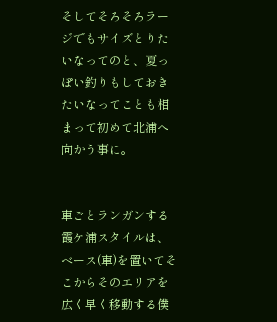そしてそろそろラージでもサイズとりたいなってのと、夏っぽい釣りもしておきたいなってことも相まって初めて北浦へ向かう事に。


車ごとランガンする霞ケ浦スタイルは、ベース(車)を置いてそこからそのエリアを広く早く移動する僕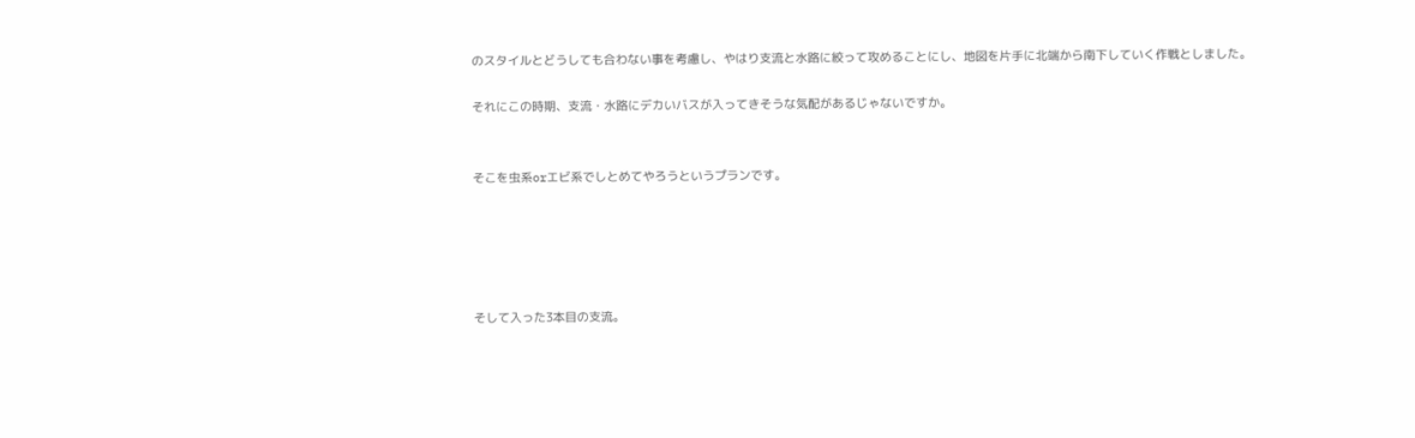のスタイルとどうしても合わない事を考慮し、やはり支流と水路に絞って攻めることにし、地図を片手に北端から南下していく作戦としました。

それにこの時期、支流・水路にデカいバスが入ってきそうな気配があるじゃないですか。


そこを虫系orエビ系でしとめてやろうというプランです。





そして入った3本目の支流。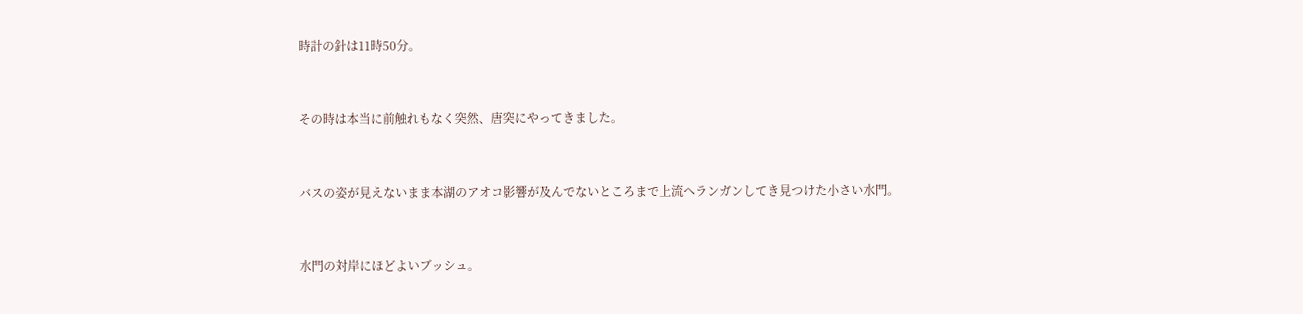時計の針は11時50分。



その時は本当に前触れもなく突然、唐突にやってきました。



バスの姿が見えないまま本湖のアオコ影響が及んでないところまで上流へランガンしてき見つけた小さい水門。



水門の対岸にほどよいブッシュ。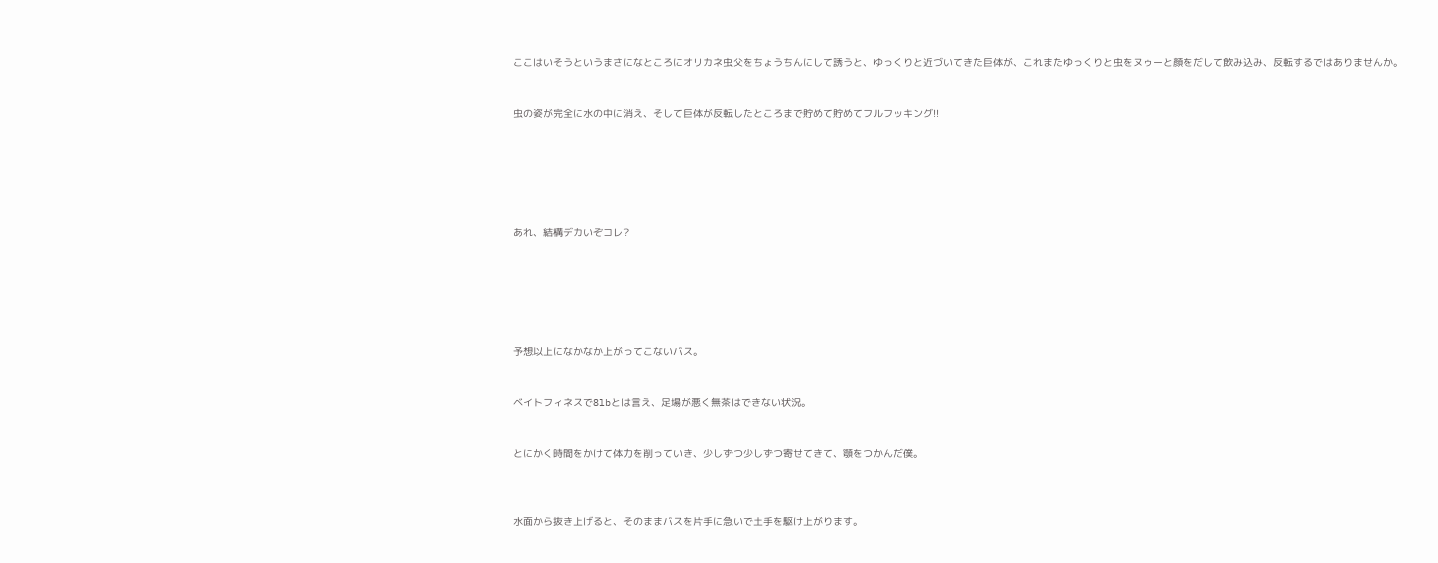ここはいそうというまさになところにオリカネ虫父をちょうちんにして誘うと、ゆっくりと近づいてきた巨体が、これまたゆっくりと虫をヌゥーと顔をだして飲み込み、反転するではありませんか。


虫の姿が完全に水の中に消え、そして巨体が反転したところまで貯めて貯めてフルフッキング!!






あれ、結構デカいぞコレ?






予想以上になかなか上がってこないバス。


ベイトフィネスで8lbとは言え、足場が悪く無茶はできない状況。


とにかく時間をかけて体力を削っていき、少しずつ少しずつ寄せてきて、顎をつかんだ僕。



水面から抜き上げると、そのままバスを片手に急いで土手を駆け上がります。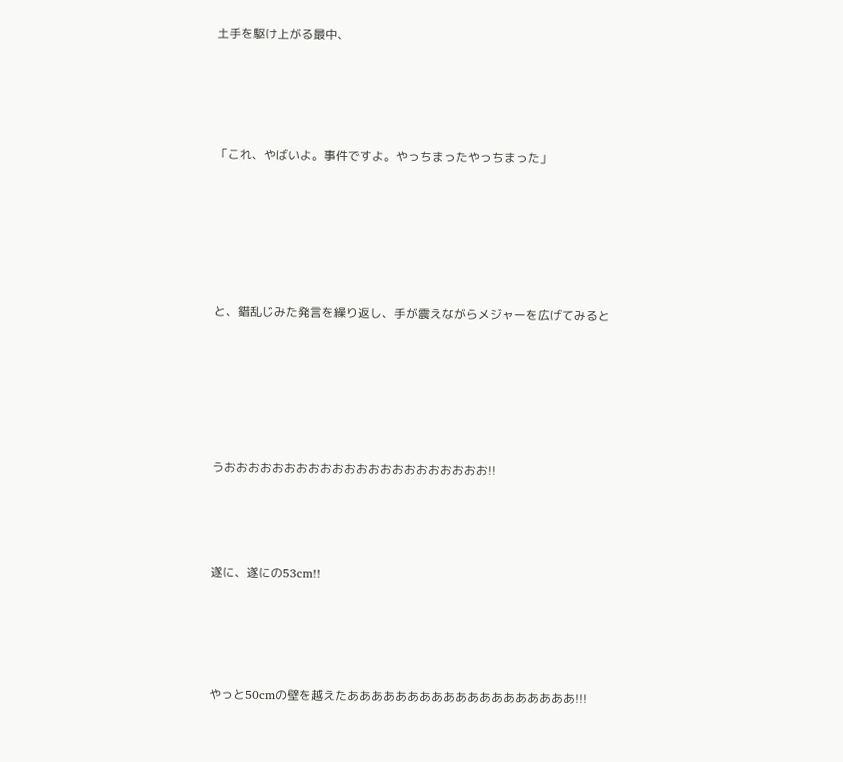土手を駆け上がる最中、






「これ、やばいよ。事件ですよ。やっちまったやっちまった」








と、錯乱じみた発言を繰り返し、手が震えながらメジャーを広げてみると








うおおおおおおおおおおおおおおおおおおおおおお!!





遂に、遂にの53cm!!






やっと50cmの壁を越えたあああああああああああああああああああ!!!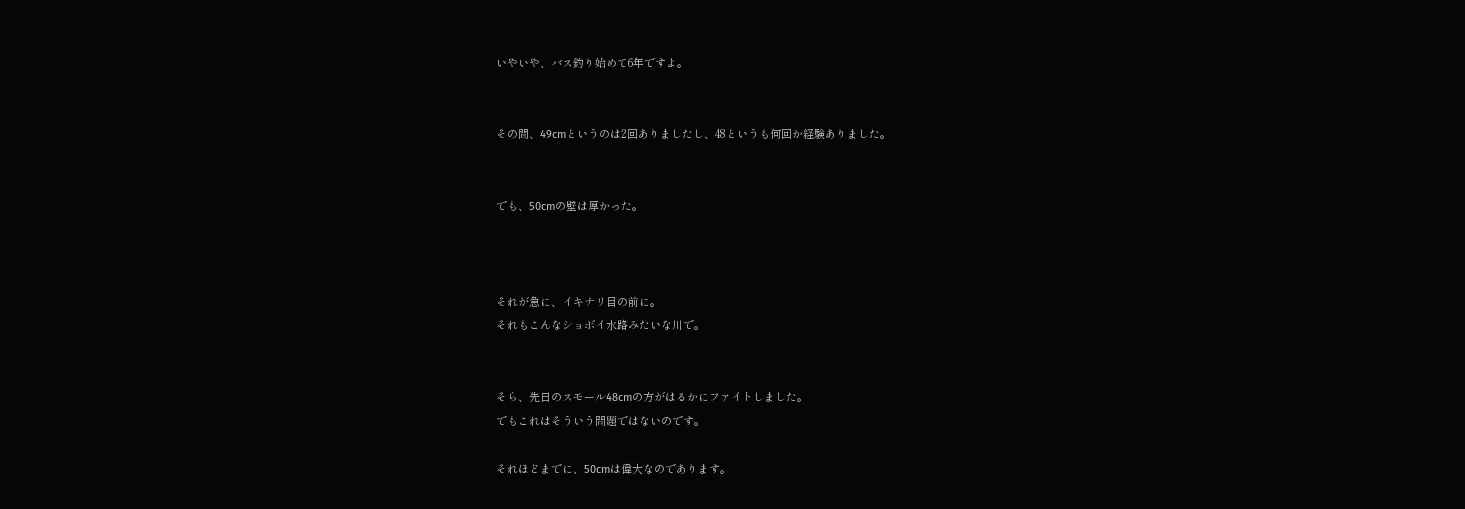いやいや、バス釣り始めて6年ですよ。


その間、49cmというのは2回ありましたし、48というも何回か経験ありました。


でも、50cmの壁は厚かった。



それが急に、イキナリ目の前に。
それもこんなショボイ水路みたいな川で。


そら、先日のスモール48cmの方がはるかにファイトしました。
でもこれはそういう問題ではないのです。

それほどまでに、50cmは偉大なのであります。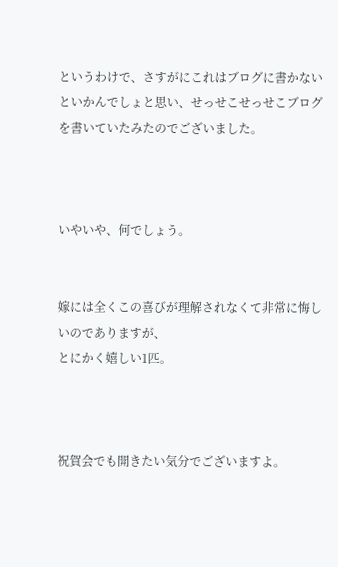というわけで、さすがにこれはブログに書かないといかんでしょと思い、せっせこせっせこブログを書いていたみたのでございました。



いやいや、何でしょう。


嫁には全くこの喜びが理解されなくて非常に悔しいのでありますが、
とにかく嬉しい1匹。



祝賀会でも開きたい気分でございますよ。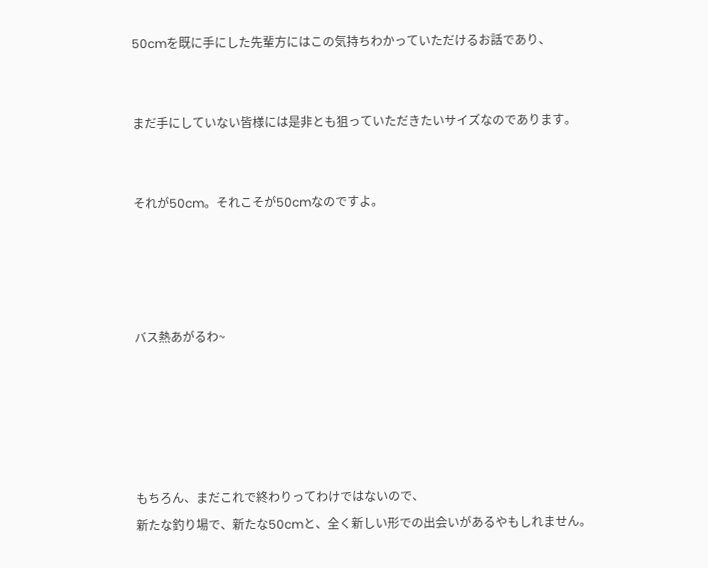50cmを既に手にした先輩方にはこの気持ちわかっていただけるお話であり、


まだ手にしていない皆様には是非とも狙っていただきたいサイズなのであります。


それが50cm。それこそが50cmなのですよ。




バス熱あがるわ~





もちろん、まだこれで終わりってわけではないので、
新たな釣り場で、新たな50cmと、全く新しい形での出会いがあるやもしれません。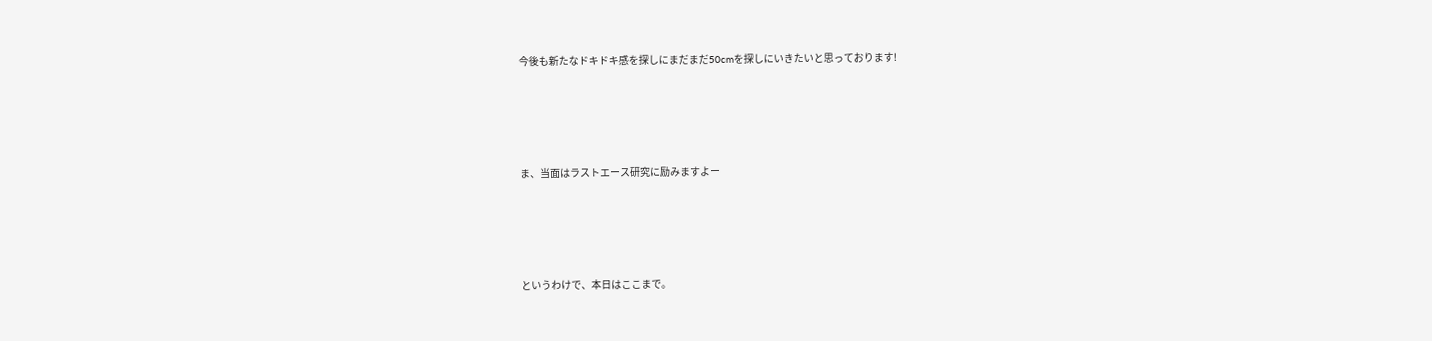今後も新たなドキドキ感を探しにまだまだ50cmを探しにいきたいと思っております!






ま、当面はラストエース研究に励みますよー






というわけで、本日はここまで。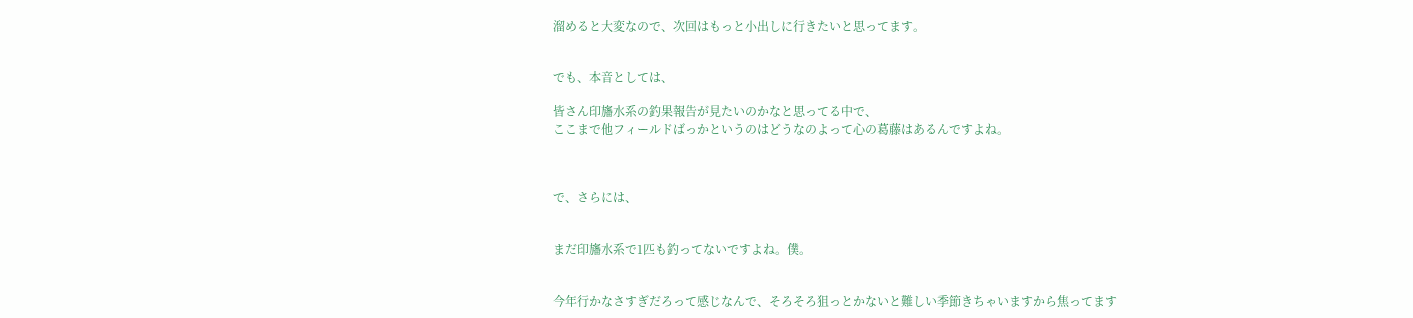溜めると大変なので、次回はもっと小出しに行きたいと思ってます。


でも、本音としては、

皆さん印旛水系の釣果報告が見たいのかなと思ってる中で、
ここまで他フィールドばっかというのはどうなのよって心の葛藤はあるんですよね。



で、さらには、


まだ印旛水系で1匹も釣ってないですよね。僕。


今年行かなさすぎだろって感じなんで、そろそろ狙っとかないと難しい季節きちゃいますから焦ってます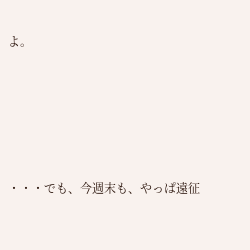よ。







・・・でも、今週末も、やっぱ遠征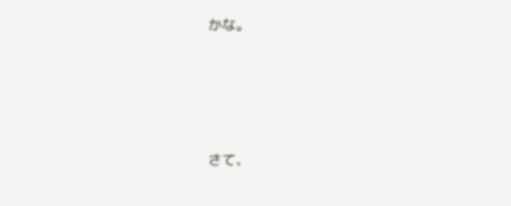かな。




さて、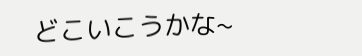どこいこうかな~